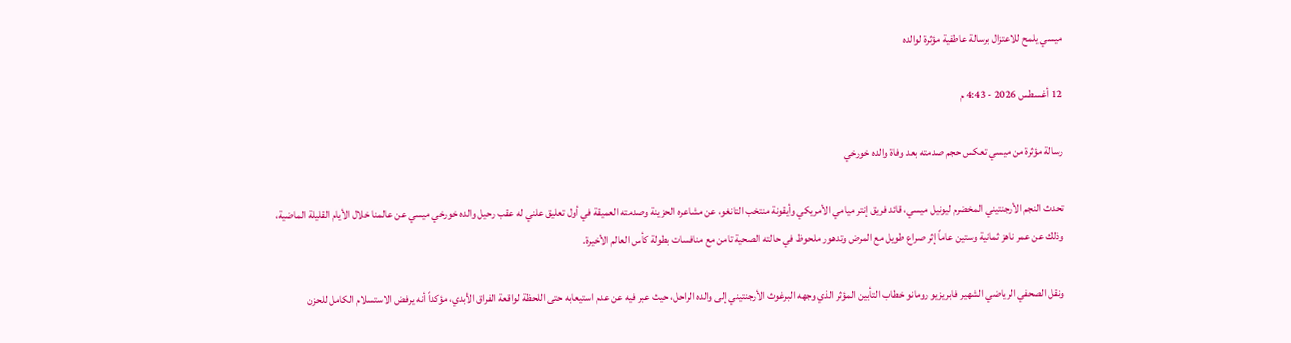ميسي يلمح للاعتزال برسالة عاطفية مؤثرة لوالده

12 أغسطس 2026 - 4:43 م

رسالة مؤثرة من ميسي تعكس حجم صدمته بعد وفاة والده خورخي

تحدث النجم الأرجنتيني المخضرم ليونيل ميسي، قائد فريق إنتر ميامي الأمريكي وأيقونة منتخب التانغو، عن مشاعره الحزينة وصدمته العميقة في أول تعليق علني له عقب رحيل والده خورخي ميسي عن عالمنا خلال الأيام القليلة الماضية، وذلك عن عمر ناهز ثمانية وستين عاماً إثر صراع طويل مع المرض وتدهور ملحوظ في حالته الصحية تامن مع منافسات بطولة كأس العالم الأخيرة.

ونقل الصحفي الرياضي الشهير فابريزيو رومانو خطاب التأبين المؤثر الذي وجهه البرغوث الأرجنتيني إلى والده الراحل، حيث عبر فيه عن عدم استيعابه حتى اللحظة لواقعة الفراق الأبدي، مؤكداً أنه يرفض الاستسلام الكامل للحزن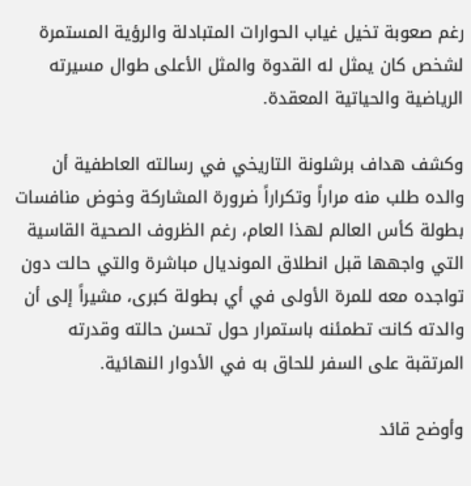رغم صعوبة تخيل غياب الحوارات المتبادلة والرؤية المستمرة لشخص كان يمثل له القدوة والمثل الأعلى طوال مسيرته الرياضية والحياتية المعقدة.

وكشف هداف برشلونة التاريخي في رسالته العاطفية أن والده طلب منه مراراً وتكراراً ضرورة المشاركة وخوض منافسات بطولة كأس العالم لهذا العام، رغم الظروف الصحية القاسية التي واجهها قبل انطلاق المونديال مباشرة والتي حالت دون تواجده معه للمرة الأولى في أي بطولة كبرى، مشيراً إلى أن والدته كانت تطمئنه باستمرار حول تحسن حالته وقدرته المرتقبة على السفر للحاق به في الأدوار النهائية.

وأوضح قائد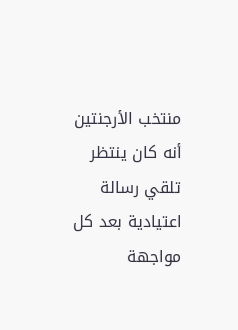منتخب الأرجنتين أنه كان ينتظر تلقي رسالة اعتيادية بعد كل مواجهة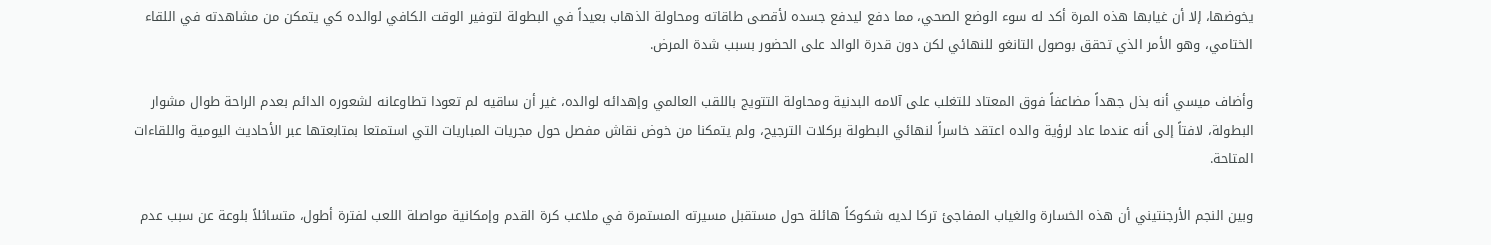يخوضها، إلا أن غيابها هذه المرة أكد له سوء الوضع الصحي، مما دفع ليدفع جسده لأقصى طاقاته ومحاولة الذهاب بعيداً في البطولة لتوفير الوقت الكافي لوالده كي يتمكن من مشاهدته في اللقاء الختامي، وهو الأمر الذي تحقق بوصول التانغو للنهائي لكن دون قدرة الوالد على الحضور بسبب شدة المرض.

وأضاف ميسي أنه بذل جهداً مضاعفاً فوق المعتاد للتغلب على آلامه البدنية ومحاولة التتويج باللقب العالمي وإهدائه لوالده، غير أن ساقيه لم تعودا تطاوعانه لشعوره الدائم بعدم الراحة طوال مشوار البطولة، لافتاً إلى أنه عندما عاد لرؤية والده اعتقد خاسراً لنهائي البطولة بركلات الترجيح، ولم يتمكنا من خوض نقاش مفصل حول مجريات المباريات التي استمتعا بمتابعتها عبر الأحاديث اليومية واللقاءات المتاحة.

وبين النجم الأرجنتيني أن هذه الخسارة والغياب المفاجئ تركا لديه شكوكاً هائلة حول مستقبل مسيرته المستمرة في ملاعب كرة القدم وإمكانية مواصلة اللعب لفترة أطول، متسائلاً بلوعة عن سبب عدم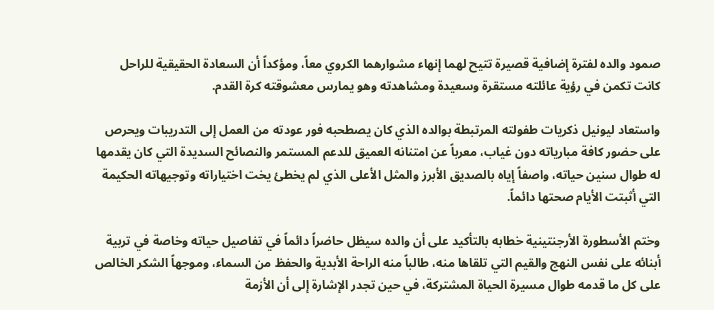صمود والده لفترة إضافية قصيرة تتيح لهما إنهاء مشوارهما الكروي معاً، ومؤكداً أن السعادة الحقيقية للراحل كانت تكمن في رؤية عائلته مستقرة وسعيدة ومشاهدته وهو يمارس معشوقته كرة القدم.

واستعاد ليونيل ذكريات طفولته المرتبطة بوالده الذي كان يصطحبه فور عودته من العمل إلى التدريبات ويحرص على حضور كافة مبارياته دون غياب، معرباً عن امتنانه العميق للدعم المستمر والنصائح السديدة التي كان يقدمها له طوال سنين حياته، واصفاً إياه بالصديق الأبرز والمثل الأعلى الذي لم يخطئ يخت اختياراته وتوجيهاته الحكيمة التي أثبتت الأيام صحتها دائماً.

وختم الأسطورة الأرجنتينية خطابه بالتأكيد على أن والده سيظل حاضراً دائماً في تفاصيل حياته وخاصة في تربية أبنائه على نفس النهج والقيم التي تلقاها منه، طالباً منه الراحة الأبدية والحفظ من السماء، وموجهاً الشكر الخالص على كل ما قدمه طوال مسيرة الحياة المشتركة، في حين تجدر الإشارة إلى أن الأزمة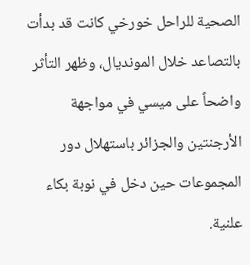الصحية للراحل خورخي كانت قد بدأت بالتصاعد خلال المونديال، وظهر التأثر واضحاً على ميسي في مواجهة الأرجنتين والجزائر باستهلال دور المجموعات حين دخل في نوبة بكاء علنية.